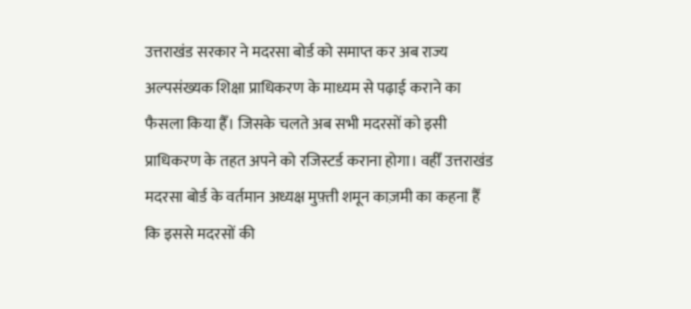उत्तराखंड सरकार ने मदरसा बोर्ड को समाप्त कर अब राज्य अल्पसंख्यक शिक्षा प्राधिकरण के माध्यम से पढ़ाई कराने का फैसला किया हैँ। जिसके चलते अब सभी मदरसों को इसी प्राधिकरण के तहत अपने को रजिस्टर्ड कराना होगा। वहीँ उत्तराखंड मदरसा बोर्ड के वर्तमान अध्यक्ष मुफ़्ती शमून काज़मी का कहना हैँ कि इससे मदरसों की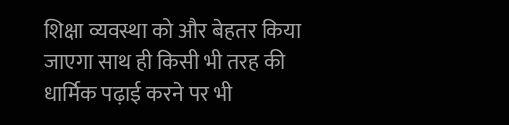शिक्षा व्यवस्था को और बेहतर किया जाएगा साथ ही किसी भी तरह की धार्मिक पढ़ाई करने पर भी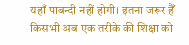यहाँ पाबन्दी नहीं होगी। इतना जरूर हैँ किसभी अब एक तरीके की शिक्षा को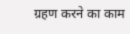ग्रहण करने का काम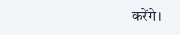करेंगे।